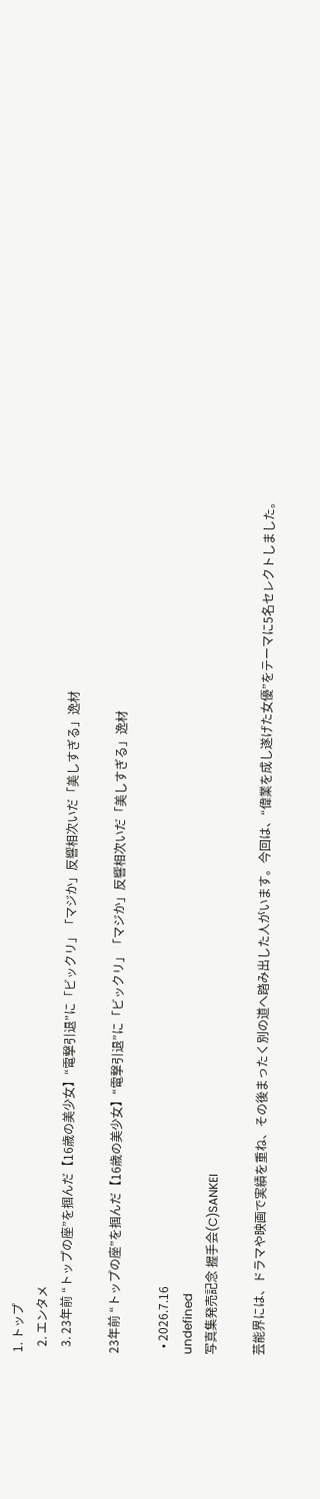1. トップ
  2. エンタメ
  3. 23年前 “トップの座”を掴んだ【16歳の美少女】“電撃引退”に「ビックリ」「マジか」反響相次いだ「美しすぎる」逸材

23年前 “トップの座”を掴んだ【16歳の美少女】“電撃引退”に「ビックリ」「マジか」反響相次いだ「美しすぎる」逸材

  • 2026.7.16
undefined
写真集発売記念 握手会(C)SANKEI

芸能界には、ドラマや映画で実績を重ね、その後まったく別の道へ踏み出した人がいます。今回は、“偉業を成し遂げた女優”をテーマに5名セレクトしました。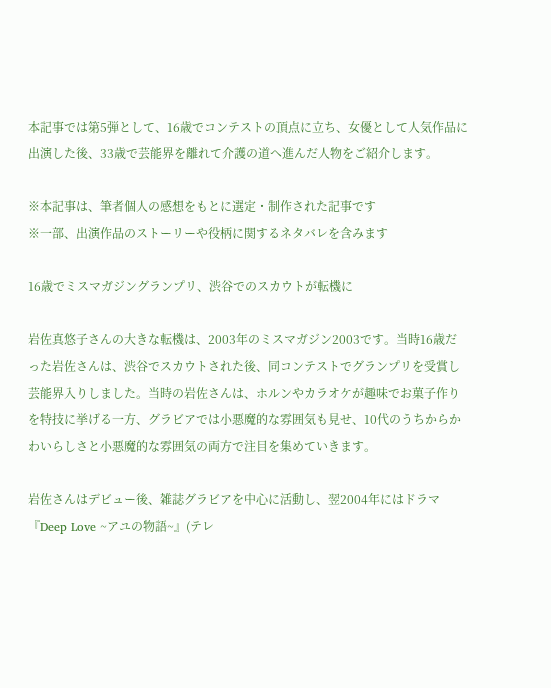本記事では第5弾として、16歳でコンテストの頂点に立ち、女優として人気作品に出演した後、33歳で芸能界を離れて介護の道へ進んだ人物をご紹介します。

※本記事は、筆者個人の感想をもとに選定・制作された記事です
※一部、出演作品のストーリーや役柄に関するネタバレを含みます

16歳でミスマガジングランプリ、渋谷でのスカウトが転機に

岩佐真悠子さんの大きな転機は、2003年のミスマガジン2003です。当時16歳だった岩佐さんは、渋谷でスカウトされた後、同コンテストでグランプリを受賞し芸能界入りしました。当時の岩佐さんは、ホルンやカラオケが趣味でお菓子作りを特技に挙げる一方、グラビアでは小悪魔的な雰囲気も見せ、10代のうちからかわいらしさと小悪魔的な雰囲気の両方で注目を集めていきます。

岩佐さんはデビュー後、雑誌グラビアを中心に活動し、翌2004年にはドラマ『Deep Love ~アユの物語~』(テレ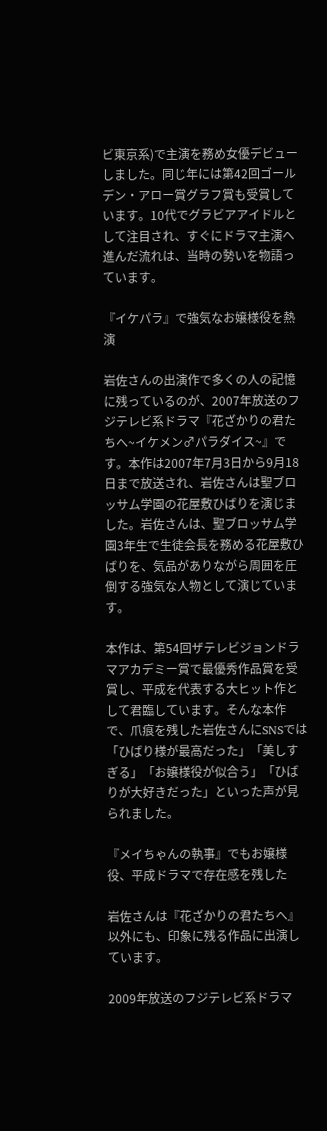ビ東京系)で主演を務め女優デビューしました。同じ年には第42回ゴールデン・アロー賞グラフ賞も受賞しています。10代でグラビアアイドルとして注目され、すぐにドラマ主演へ進んだ流れは、当時の勢いを物語っています。

『イケパラ』で強気なお嬢様役を熱演

岩佐さんの出演作で多くの人の記憶に残っているのが、2007年放送のフジテレビ系ドラマ『花ざかりの君たちへ~イケメン♂パラダイス~』です。本作は2007年7月3日から9月18日まで放送され、岩佐さんは聖ブロッサム学園の花屋敷ひばりを演じました。岩佐さんは、聖ブロッサム学園3年生で生徒会長を務める花屋敷ひばりを、気品がありながら周囲を圧倒する強気な人物として演じています。

本作は、第54回ザテレビジョンドラマアカデミー賞で最優秀作品賞を受賞し、平成を代表する大ヒット作として君臨しています。そんな本作で、爪痕を残した岩佐さんにSNSでは「ひばり様が最高だった」「美しすぎる」「お嬢様役が似合う」「ひばりが大好きだった」といった声が見られました。

『メイちゃんの執事』でもお嬢様役、平成ドラマで存在感を残した

岩佐さんは『花ざかりの君たちへ』以外にも、印象に残る作品に出演しています。

2009年放送のフジテレビ系ドラマ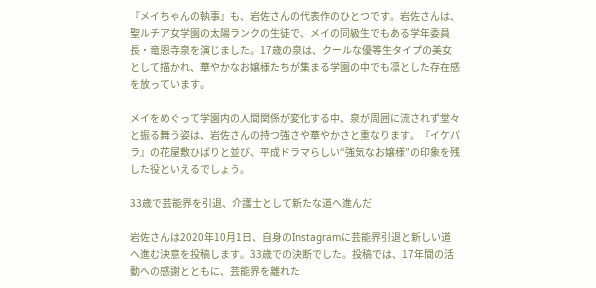『メイちゃんの執事』も、岩佐さんの代表作のひとつです。岩佐さんは、聖ルチア女学園の太陽ランクの生徒で、メイの同級生でもある学年委員長・竜恩寺泉を演じました。17歳の泉は、クールな優等生タイプの美女として描かれ、華やかなお嬢様たちが集まる学園の中でも凛とした存在感を放っています。

メイをめぐって学園内の人間関係が変化する中、泉が周囲に流されず堂々と振る舞う姿は、岩佐さんの持つ強さや華やかさと重なります。『イケパラ』の花屋敷ひばりと並び、平成ドラマらしい“強気なお嬢様”の印象を残した役といえるでしょう。

33歳で芸能界を引退、介護士として新たな道へ進んだ

岩佐さんは2020年10月1日、自身のInstagramに芸能界引退と新しい道へ進む決意を投稿します。33歳での決断でした。投稿では、17年間の活動への感謝とともに、芸能界を離れた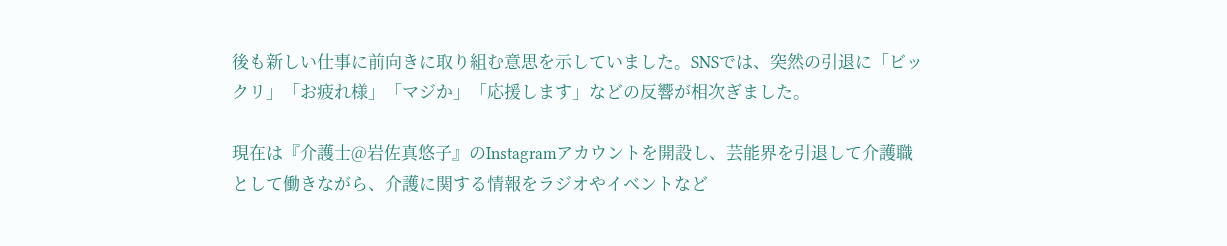後も新しい仕事に前向きに取り組む意思を示していました。SNSでは、突然の引退に「ビックリ」「お疲れ様」「マジか」「応援します」などの反響が相次ぎました。

現在は『介護士@岩佐真悠子』のInstagramアカウントを開設し、芸能界を引退して介護職として働きながら、介護に関する情報をラジオやイベントなど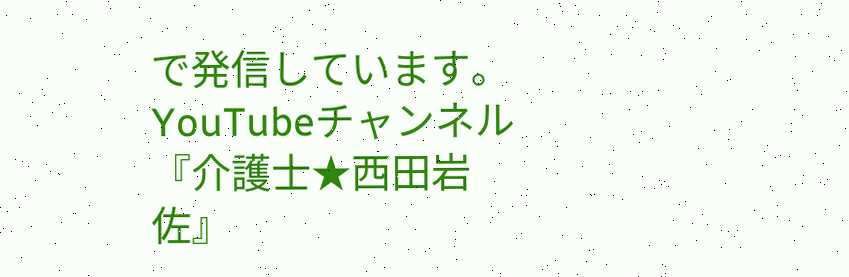で発信しています。YouTubeチャンネル『介護士★西田岩佐』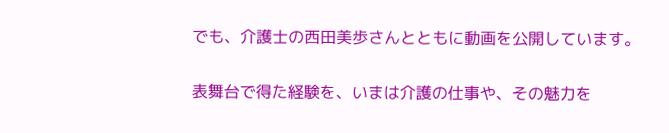でも、介護士の西田美歩さんとともに動画を公開しています。

表舞台で得た経験を、いまは介護の仕事や、その魅力を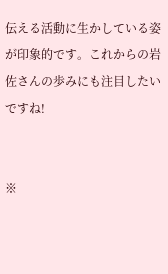伝える活動に生かしている姿が印象的です。これからの岩佐さんの歩みにも注目したいですね!


※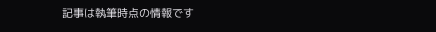記事は執筆時点の情報です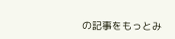の記事をもっとみ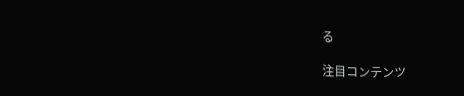る

注目コンテンツ